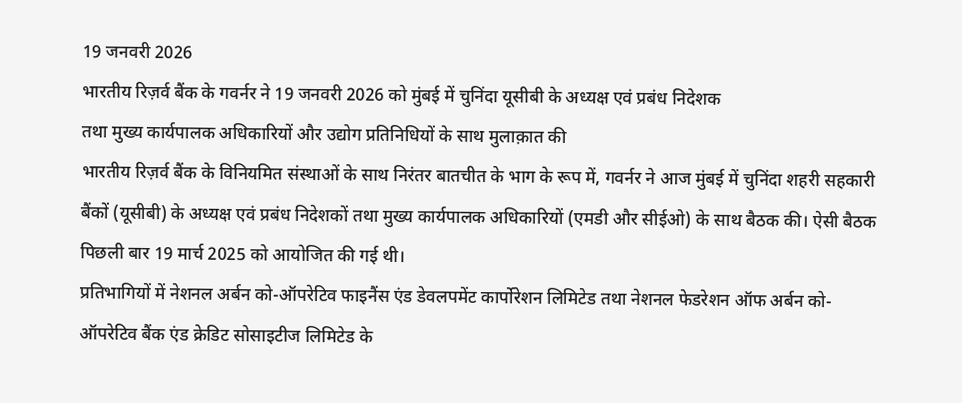19 जनवरी 2026
भारतीय रिज़र्व बैंक के गवर्नर ने 19 जनवरी 2026 को मुंबई में चुनिंदा यूसीबी के अध्यक्ष एवं प्रबंध निदेशक
तथा मुख्य कार्यपालक अधिकारियों और उद्योग प्रतिनिधियों के साथ मुलाक़ात की
भारतीय रिज़र्व बैंक के विनियमित संस्थाओं के साथ निरंतर बातचीत के भाग के रूप में, गवर्नर ने आज मुंबई में चुनिंदा शहरी सहकारी बैंकों (यूसीबी) के अध्यक्ष एवं प्रबंध निदेशकों तथा मुख्य कार्यपालक अधिकारियों (एमडी और सीईओ) के साथ बैठक की। ऐसी बैठक पिछली बार 19 मार्च 2025 को आयोजित की गई थी।
प्रतिभागियों में नेशनल अर्बन को-ऑपरेटिव फाइनैंस एंड डेवलपमेंट कार्पोरेशन लिमिटेड तथा नेशनल फेडरेशन ऑफ अर्बन को-ऑपरेटिव बैंक एंड क्रेडिट सोसाइटीज लिमिटेड के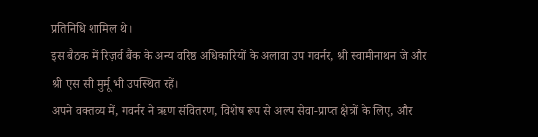प्रतिनिधि शामिल थे।
इस बैठक में रिज़र्व बैंक के अन्य वरिष्ठ अधिकारियों के अलावा उप गवर्नर, श्री स्वामीनाथन जे और श्री एस सी मुर्मू भी उपस्थित रहें।
अपने वक्तव्य में, गवर्नर ने ऋण संवितरण, विशेष रूप से अल्प सेवा-प्राप्त क्षेत्रों के लिए, और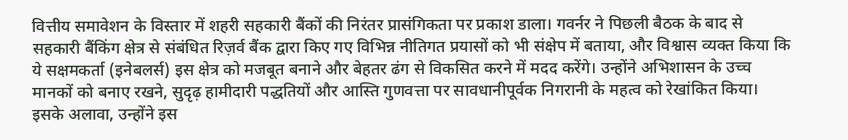वित्तीय समावेशन के विस्तार में शहरी सहकारी बैंकों की निरंतर प्रासंगिकता पर प्रकाश डाला। गवर्नर ने पिछली बैठक के बाद से सहकारी बैंकिंग क्षेत्र से संबंधित रिज़र्व बैंक द्वारा किए गए विभिन्न नीतिगत प्रयासों को भी संक्षेप में बताया, और विश्वास व्यक्त किया कि ये सक्षमकर्ता (इनेबलर्स) इस क्षेत्र को मजबूत बनाने और बेहतर ढंग से विकसित करने में मदद करेंगे। उन्होंने अभिशासन के उच्च मानकों को बनाए रखने, सुदृढ़ हामीदारी पद्धतियों और आस्ति गुणवत्ता पर सावधानीपूर्वक निगरानी के महत्व को रेखांकित किया। इसके अलावा, उन्होंने इस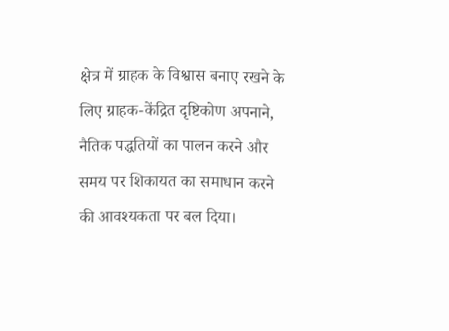क्षेत्र में ग्राहक के विश्वास बनाए रखने के लिए ग्राहक-केंद्रित दृष्टिकोण अपनाने, नैतिक पद्धतियों का पालन करने और समय पर शिकायत का समाधान करने की आवश्यकता पर बल दिया।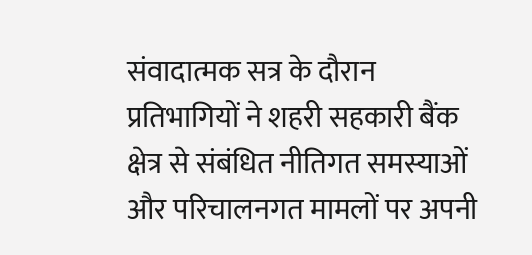संवादात्मक सत्र के दौरान प्रतिभागियों ने शहरी सहकारी बैंक क्षेत्र से संबंधित नीतिगत समस्याओं और परिचालनगत मामलों पर अपनी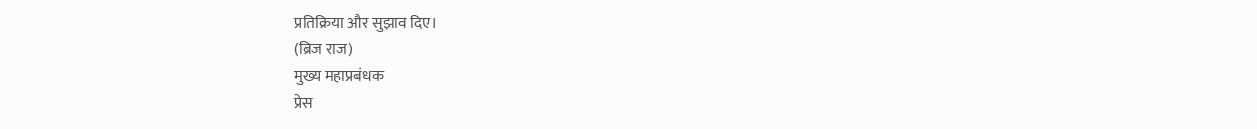प्रतिक्रिया और सुझाव दिए।
(ब्रिज राज)
मुख्य महाप्रबंधक
प्रेस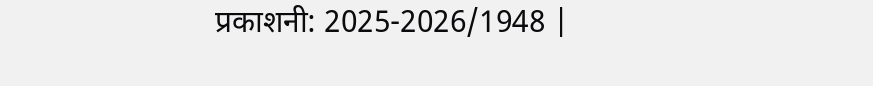प्रकाशनी: 2025-2026/1948 |